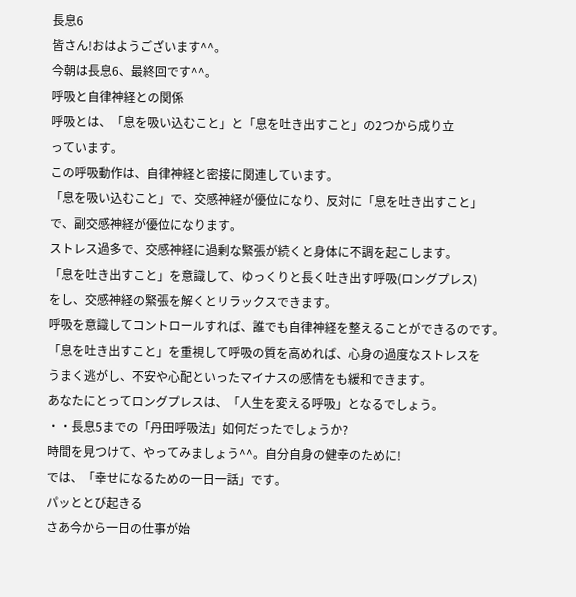長息6
皆さん!おはようございます^^。
今朝は長息6、最終回です^^。
呼吸と自律神経との関係
呼吸とは、「息を吸い込むこと」と「息を吐き出すこと」の2つから成り立
っています。
この呼吸動作は、自律神経と密接に関連しています。
「息を吸い込むこと」で、交感神経が優位になり、反対に「息を吐き出すこと」
で、副交感神経が優位になります。
ストレス過多で、交感神経に過剰な緊張が続くと身体に不調を起こします。
「息を吐き出すこと」を意識して、ゆっくりと長く吐き出す呼吸(ロングプレス)
をし、交感神経の緊張を解くとリラックスできます。
呼吸を意識してコントロールすれば、誰でも自律神経を整えることができるのです。
「息を吐き出すこと」を重視して呼吸の質を高めれば、心身の過度なストレスを
うまく逃がし、不安や心配といったマイナスの感情をも緩和できます。
あなたにとってロングプレスは、「人生を変える呼吸」となるでしょう。
・・長息5までの「丹田呼吸法」如何だったでしょうか?
時間を見つけて、やってみましょう^^。自分自身の健幸のために!
では、「幸せになるための一日一話」です。
パッととび起きる
さあ今から一日の仕事が始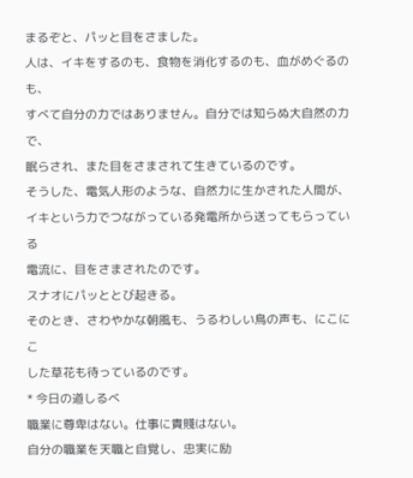まるぞと、パッと目をさました。
人は、イキをするのも、食物を消化するのも、血がめぐるのも、
すべて自分の力ではありません。自分では知らぬ大自然の力で、
眠らされ、また目をさまされて生きているのです。
そうした、電気人形のような、自然力に生かされた人間が、
イキという力でつながっている発電所から送ってもらっている
電流に、目をさまされたのです。
スナオにパッととび起きる。
そのとき、さわやかな朝風も、うるわしい鳥の声も、にこにこ
した草花も待っているのです。
* 今日の道しるべ
職業に尊卑はない。仕事に貴賤はない。
自分の職業を天職と自覚し、忠実に励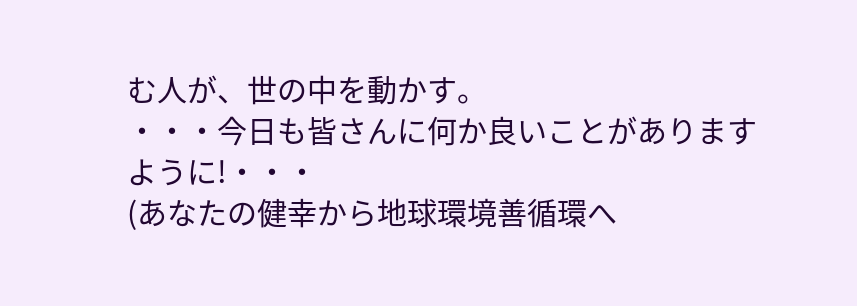む人が、世の中を動かす。
・・・今日も皆さんに何か良いことがありますように!・・・
(あなたの健幸から地球環境善循環へ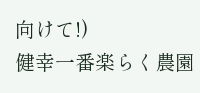向けて!)
健幸一番楽らく農園